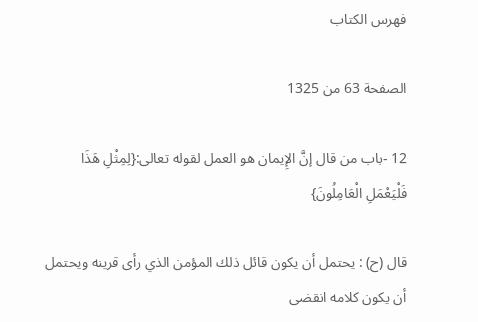فهرس الكتاب

الصفحة 63 من 1325

12 -باب من قال إنَّ الإِيمان هو العمل لقوله تعالى:{لِمِثْلِ هَذَا فَلْيَعْمَلِ الْعَامِلُونَ}

قال (ح) : يحتمل أن يكون قائل ذلك المؤمن الذي رأى قرينه ويحتمل أن يكون كلامه انقضى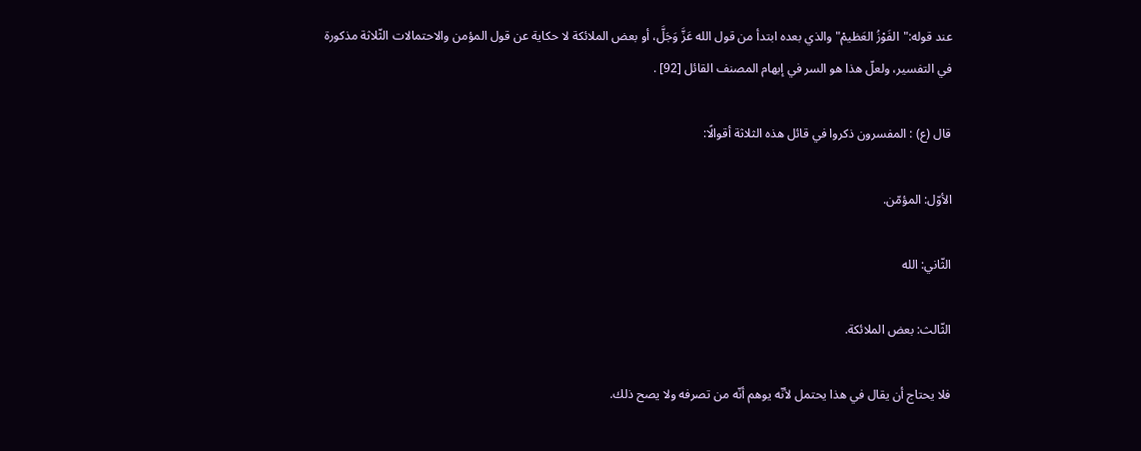عند قوله:"الفَوْزُ العَظيمْ"والذي بعده ابتدأ من قول الله عَزَّ وَجَلَّ، أو بعض الملائكة لا حكاية عن قول المؤمن والاحتمالات الثّلاثة مذكورة في التفسير، ولعلّ هذا هو السر في إبهام المصنف القائل [92] .

قال (ع) : المفسرون ذكروا في قائل هذه الثلاثة أقوالًا:

الأوّل: المؤمّن.

الثّاني: الله

الثّالث: بعض الملائكة.

فلا يحتاج أن يقال في هذا يحتمل لأنّه يوهم أنّه من تصرفه ولا يصح ذلك.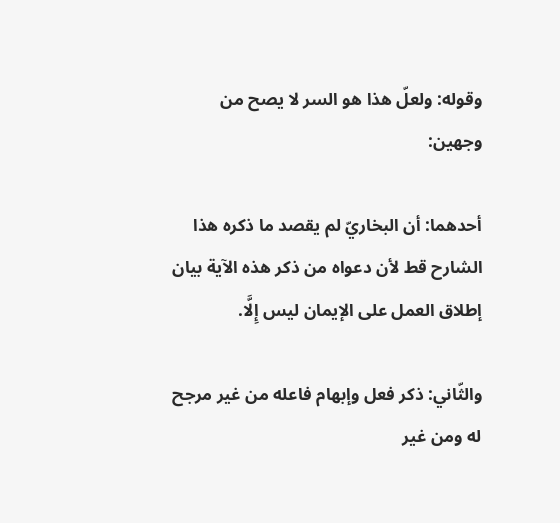وقوله: ولعلّ هذا هو السر لا يصح من وجهين:

أحدهما: أن البخاريّ لم يقصد ما ذكره هذا الشارح قط لأن دعواه من ذكر هذه الآية بيان إطلاق العمل على الإيمان ليس إِلَّا.

والثّاني: ذكر فعل وإبهام فاعله من غير مرجح له ومن غير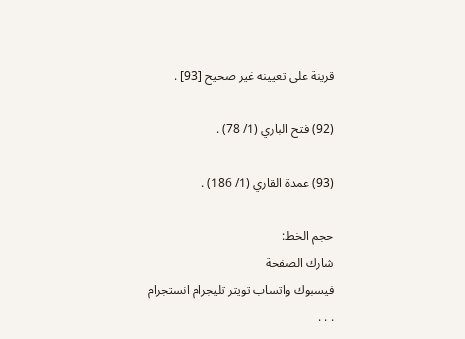قرينة على تعيينه غير صحيح [93] .

(92) فتح الباري (1/ 78) .

(93) عمدة القاري (1/ 186) .

حجم الخط:
شارك الصفحة
فيسبوك واتساب تويتر تليجرام انستجرام
. . .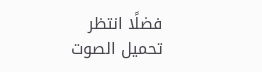فضلًا انتظر تحميل الصوت